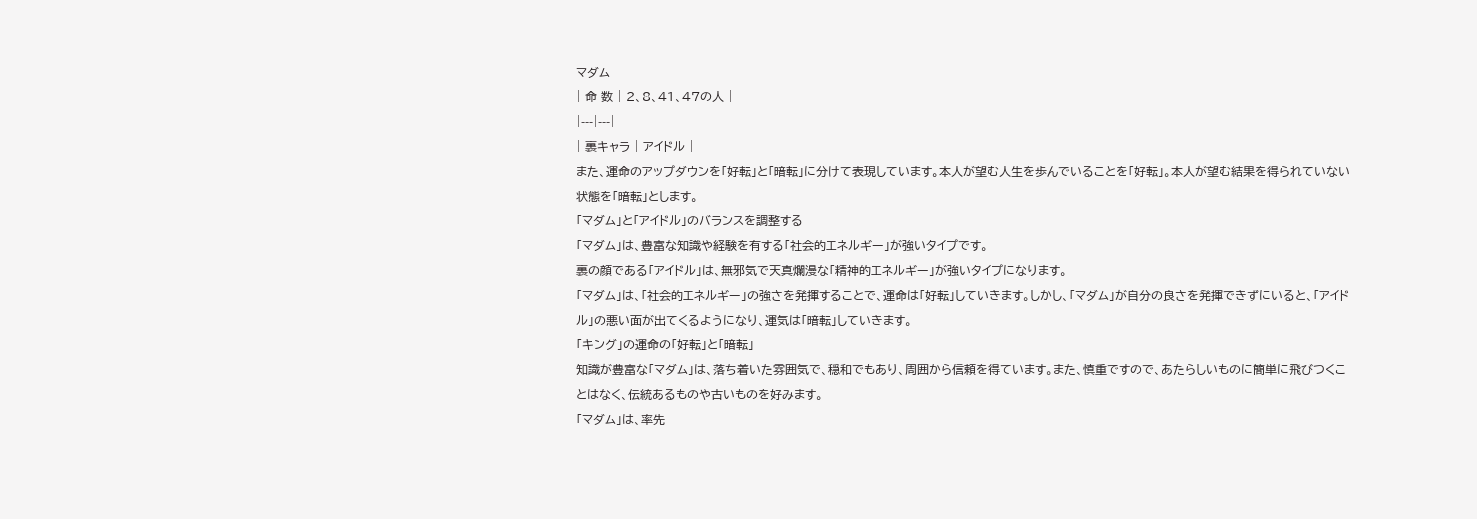マダム
| 命 数 | 2、8、41、47の人 |
|---|---|
| 裏キャラ | アイドル |
また、運命のアップダウンを「好転」と「暗転」に分けて表現しています。本人が望む人生を歩んでいることを「好転」。本人が望む結果を得られていない状態を「暗転」とします。
「マダム」と「アイドル」のバランスを調整する
「マダム」は、豊富な知識や経験を有する「社会的エネルギー」が強いタイプです。
裏の顔である「アイドル」は、無邪気で天真爛漫な「精神的エネルギー」が強いタイプになります。
「マダム」は、「社会的エネルギー」の強さを発揮することで、運命は「好転」していきます。しかし、「マダム」が自分の良さを発揮できずにいると、「アイドル」の悪い面が出てくるようになり、運気は「暗転」していきます。
「キング」の運命の「好転」と「暗転」
知識が豊富な「マダム」は、落ち着いた雰囲気で、穏和でもあり、周囲から信頼を得ています。また、慎重ですので、あたらしいものに簡単に飛びつくことはなく、伝統あるものや古いものを好みます。
「マダム」は、率先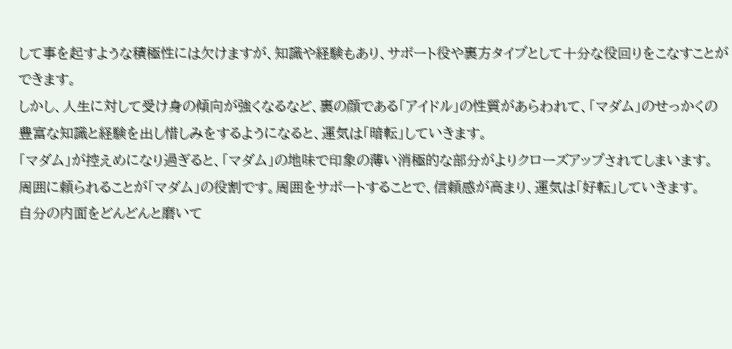して事を起すような積極性には欠けますが、知識や経験もあり、サポート役や裏方タイプとして十分な役回りをこなすことができます。
しかし、人生に対して受け身の傾向が強くなるなど、裏の顔である「アイドル」の性質があらわれて、「マダム」のせっかくの豊富な知識と経験を出し惜しみをするようになると、運気は「暗転」していきます。
「マダム」が控えめになり過ぎると、「マダム」の地味で印象の薄い消極的な部分がよりクローズアップされてしまいます。
周囲に頼られることが「マダム」の役割です。周囲をサポートすることで、信頼感が高まり、運気は「好転」していきます。
自分の内面をどんどんと磨いて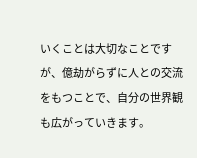いくことは大切なことですが、億劫がらずに人との交流をもつことで、自分の世界観も広がっていきます。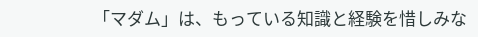「マダム」は、もっている知識と経験を惜しみな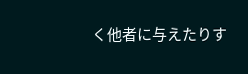く他者に与えたりす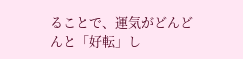ることで、運気がどんどんと「好転」し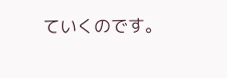ていくのです。